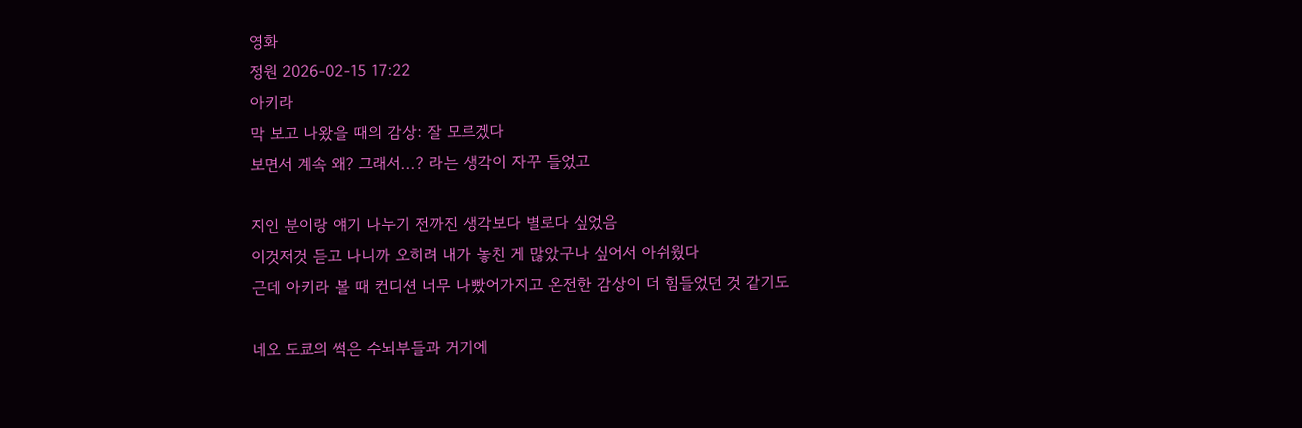영화
정원 2026-02-15 17:22
아키라
막 보고 나왔을 때의 감상: 잘 모르겠다
보면서 계속 왜? 그래서...? 라는 생각이 자꾸 들었고

지인 분이랑 얘기 나누기 전까진 생각보다 별로다 싶었음
이것저것 듣고 나니까 오히려 내가 놓친 게 많았구나 싶어서 아쉬웠다
근데 아키라 볼 때 컨디션 너무 나빴어가지고 온전한 감상이 더 힘들었던 것 같기도

네오 도쿄의 썩은 수뇌부들과 거기에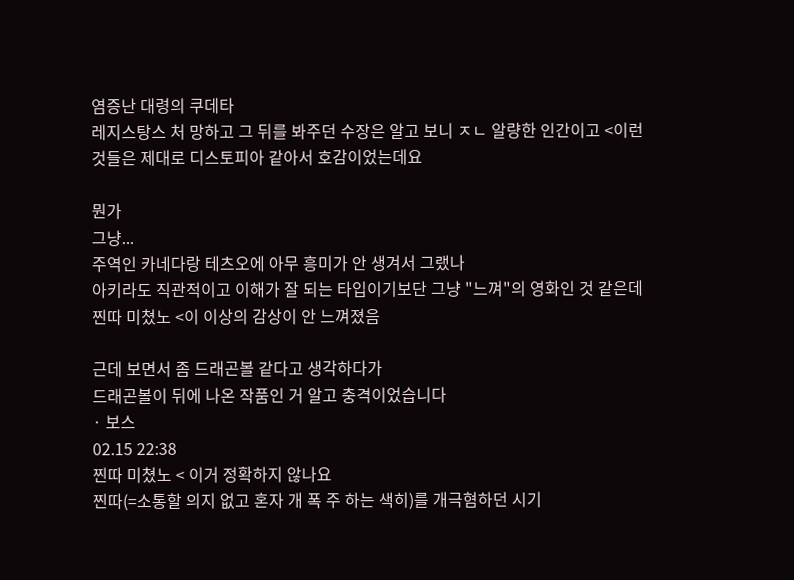염증난 대령의 쿠데타
레지스탕스 처 망하고 그 뒤를 봐주던 수장은 알고 보니 ㅈㄴ 알량한 인간이고 <이런 것들은 제대로 디스토피아 같아서 호감이었는데요

뭔가
그냥...
주역인 카네다랑 테츠오에 아무 흥미가 안 생겨서 그랬나
아키라도 직관적이고 이해가 잘 되는 타입이기보단 그냥 "느껴"의 영화인 것 같은데
찐따 미쳤노 <이 이상의 감상이 안 느껴졌음

근데 보면서 좀 드래곤볼 같다고 생각하다가
드래곤볼이 뒤에 나온 작품인 거 알고 충격이었습니다
· 보스
02.15 22:38
찐따 미쳤노 < 이거 정확하지 않나요
찐따(=소통할 의지 없고 혼자 개 폭 주 하는 색히)를 개극혐하던 시기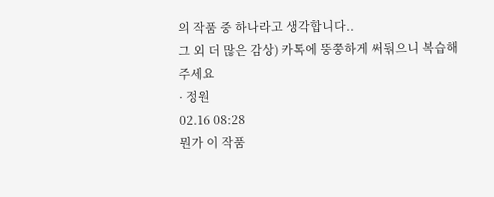의 작품 중 하나라고 생각합니다..
그 외 더 많은 감상) 카톡에 뚱쭝하게 써둮으니 복습해주세요
· 정원
02.16 08:28
뭔가 이 작품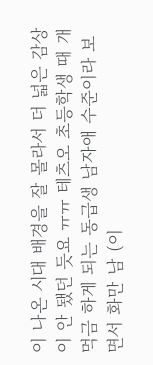이 나온 시대 배경을 잘 몰라서 더 넓은 감상이 안 됐던 듯요 ㅠㅠ 테츠오 초등학생 때 개먹금 하게 되는 동급생 남자애 수준이라 보면서 화만 남 (이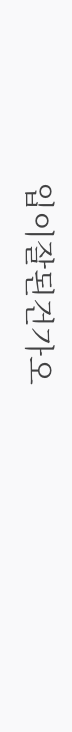입이잘된건가오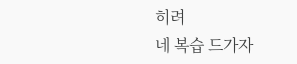히려
네 복습 드가자